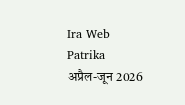Ira Web Patrika
अप्रैल-जून 2026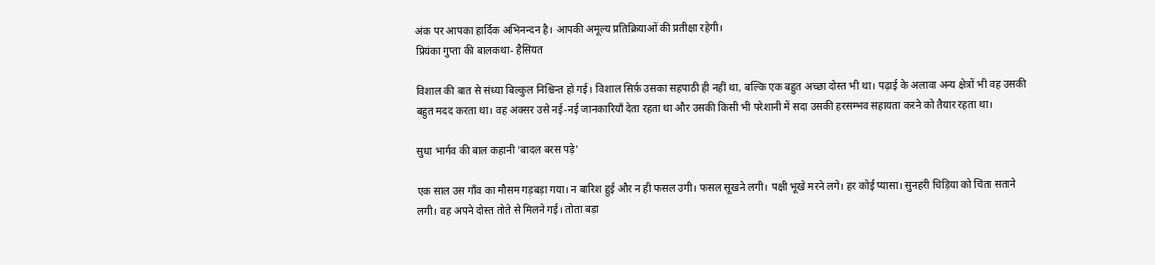अंक पर आपका हार्दिक अभिनन्दन है। आपकी अमूल्य प्रतिक्रियाओं की प्रतीक्षा रहेगी।
प्रियंका गुप्ता की बालकथा- हैसियत

विशाल की बात से संध्या बिल्कुल निश्चिन्त हो गई। विशाल सिर्फ़ उसका सहपाठी ही नहीं था, बल्कि एक बहुत अच्छा दोस्त भी था। पढ़ाई के अलावा अन्य क्षेत्रों भी वह उसकी बहुत मदद करता था। वह अक्सर उसे नई-नई जानकारियाँ देता रहता था और उसकी किसी भी परेशानी में सदा उसकी हरसम्भव सहायता करने को तैयार रहता था।

सुधा भार्गव की बाल कहानी 'बादल बरस पड़े'

एक साल उस गाँव का मौसम गड़बड़ा गया। न बारिश हुई और न ही फसल उगी। फसल सूखने लगी। पक्षी भूखे मरने लगे। हर कोई प्यासा। सुनहरी चिड़िया को चिंता सताने लगी। वह अपने दोस्त तोते से मिलने गई। तोता बड़ा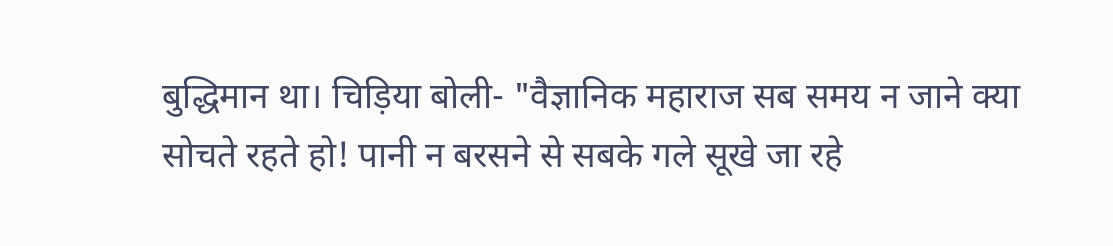बुद्धिमान था। चिड़िया बोली- "वैज्ञानिक महाराज सब समय न जाने क्या सोचते रहते हो! पानी न बरसने से सबके गले सूखे जा रहे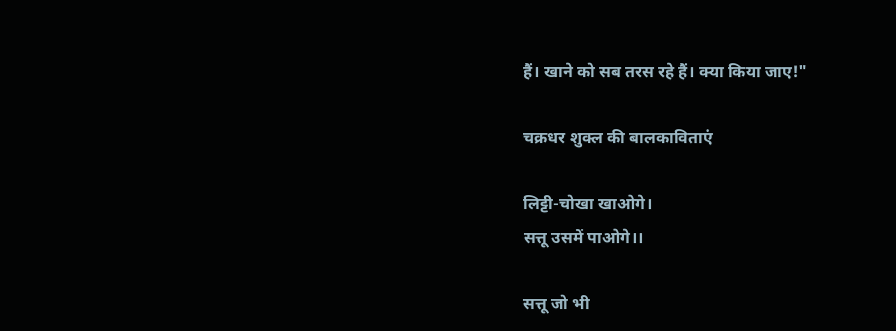हैं। खाने को सब तरस रहे हैं। क्या किया जाए!"

चक्रधर शुक्ल की बालकाविताएं

लिट्टी-चोखा खाओगे।
सत्तू उसमें पाओगे।।

सत्तू जो भी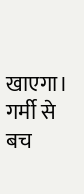खाएगा।
गर्मी से बच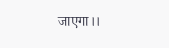जाएगा।।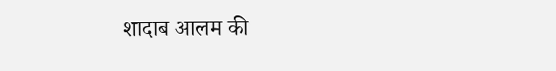शादाब आलम की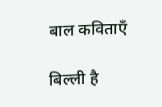बाल कविताएँ

बिल्ली है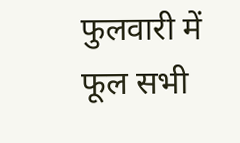फुलवारी में
फूल सभी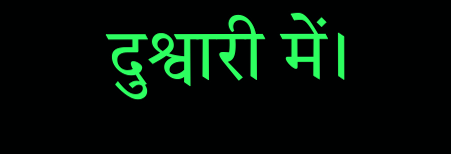दुश्वारी में।